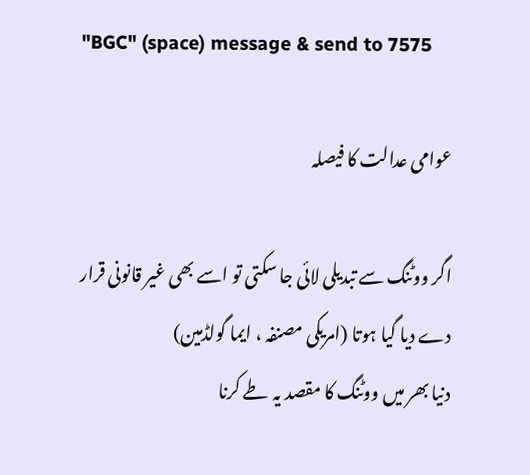"BGC" (space) message & send to 7575

عوامی عدالت کا فیصلہ

اگر ووٹنگ سے تبدیلی لائی جا سکتی تو اسے بھی غیر قانونی قرار دے دیا گیا ہوتا (امریکی مصنفہ ، ایما گولڈمین)
دنیا بھر میں ووٹنگ کا مقصد یہ طے کرنا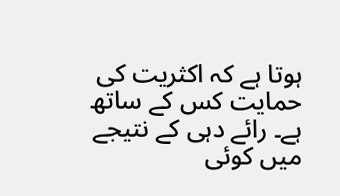ہوتا ہے کہ اکثریت کی حمایت کس کے ساتھ ہے۔ رائے دہی کے نتیجے میں کوئی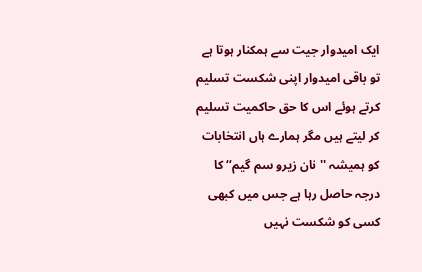ایک امیدوار جیت سے ہمکنار ہوتا ہے تو باقی امیدوار اپنی شکست تسلیم کرتے ہوئے اس کا حق حاکمیت تسلیم کر لیتے ہیں مگر ہمارے ہاں انتخابات کو ہمیشہ ''نان زیرو سم گیم‘‘ کا درجہ حاصل رہا ہے جس میں کبھی کسی کو شکست نہیں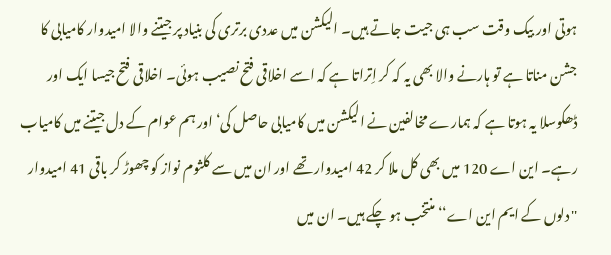ہوتی اور بیک وقت سب ہی جیت جاتے ہیں۔ الیکشن میں عددی برتری کی بنیاد پر جیتنے والا امیدوار کامیابی کا جشن مناتا ہے تو ہارنے والا بھی یہ کہ کر اِتراتا ہے کہ اسے اخلاقی فتح نصیب ہوئی۔ اخلاقی فتح جیسا ایک اور ڈھکوسلا یہ ہوتا ہے کہ ہمارے مخالفین نے الیکشن میں کامیابی حاصل کی‘ اور ہم عوام کے دل جیتنے میں کامیاب رہے۔ این اے 120 میں بھی کل ملا کر 42 امیدوار تھے اور ان میں سے کلثوم نواز کو چھوڑ کر باقی 41 امیدوار ''دلوں کے ایم این اے‘‘ منتخب ہو چکے ہیں۔ ان میں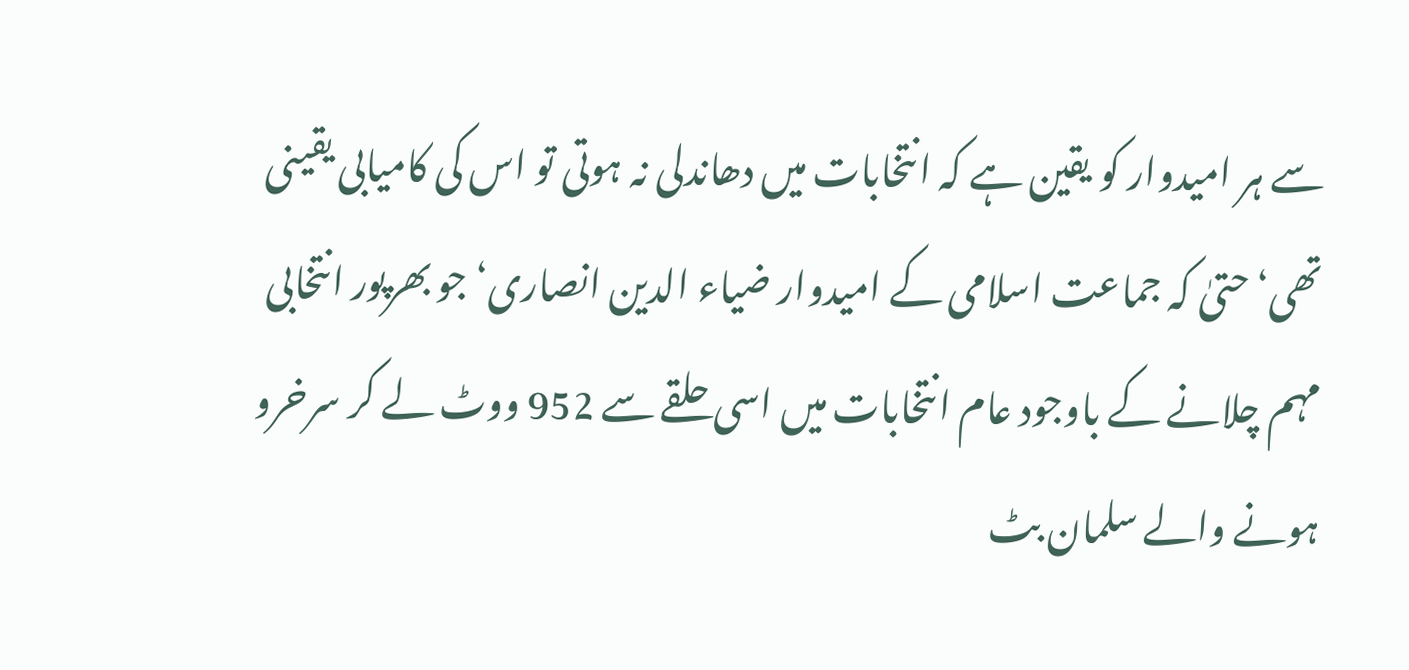سے ہر امیدوار کو یقین ہے کہ انتخابات میں دھاندلی نہ ہوتی تو اس کی کامیابی یقینی تھی‘ حتیٰ کہ جماعت اسلامی کے امیدوار ضیاء الدین انصاری‘ جو بھرپور انتخابی مہم چلانے کے باوجود عام انتخابات میں اسی حلقے سے 952 ووٹ لے کر سرخرو ہونے والے سلمان بٹ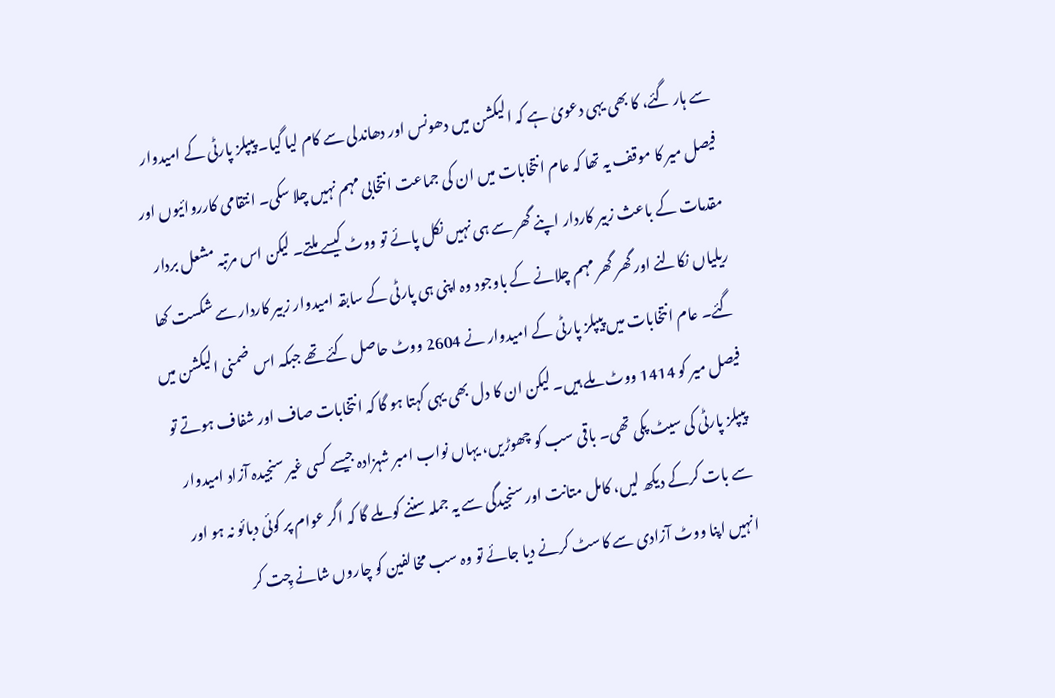سے ہار گئے، کا بھی یہی دعویٰ ہے کہ الیکشن میں دھونس اور دھاندلی سے کام لیا گیا۔ پیپلز پارٹی کے امیدوار فیصل میر کا موقف یہ تھا کہ عام انتخابات میں ان کی جماعت انتخابی مہم نہیں چلا سکی۔ انتقامی کارروائیوں اور مقدمات کے باعث زبیر کاردار اپنے گھر سے ہی نہیں نکل پائے تو ووٹ کیسے ملتے۔ لیکن اس مرتبہ مشعل بردار ریلیاں نکالنے اور گھر گھر مہم چلانے کے باوجود وہ اپنی ہی پارٹی کے سابقہ امیدوار زبیر کاردار سے شکست کھا گئے۔ عام انتخابات میں پیپلز پارٹی کے امیدوار نے 2604 ووٹ حاصل کئے تھے جبکہ اس ضمنی الیکشن میں فیصل میر کو 1414 ووٹ ملے ہیں۔ لیکن ان کا دل بھی یہی کہتا ہو گا کہ انتخابات صاف اور شفاف ہوتے تو پیپلز پارٹی کی سیٹ پکی تھی۔ باقی سب کو چھوڑیں، یہاں نواب امبر شہزادہ جیسے کسی غیر سنجیدہ آزاد امیدوار سے بات کرکے دیکھ لیں، کامل متانت اور سنجیدگی سے یہ جملہ سننے کو ملے گا کہ اگر عوام پر کوئی دبائو نہ ہو اور انہیں اپنا ووٹ آزادی سے کاسٹ کرنے دیا جائے تو وہ سب مخالفین کو چاروں شانے چِت کر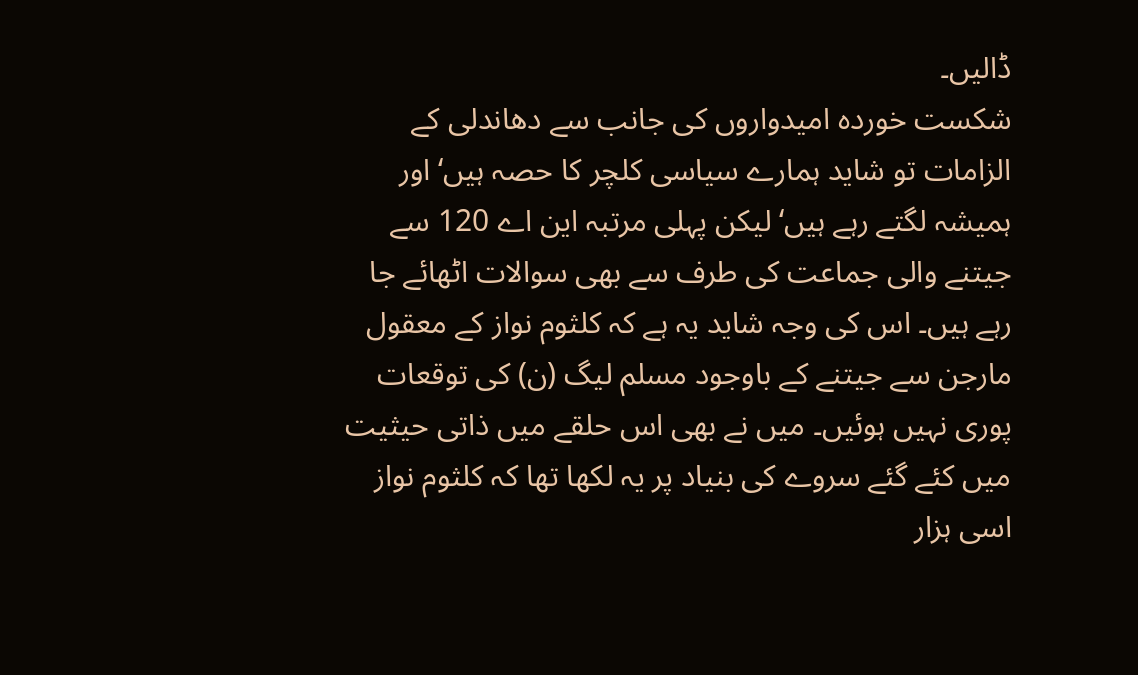ڈالیں۔
شکست خوردہ امیدواروں کی جانب سے دھاندلی کے الزامات تو شاید ہمارے سیاسی کلچر کا حصہ ہیں‘ اور ہمیشہ لگتے رہے ہیں‘ لیکن پہلی مرتبہ این اے 120 سے جیتنے والی جماعت کی طرف سے بھی سوالات اٹھائے جا رہے ہیں۔ اس کی وجہ شاید یہ ہے کہ کلثوم نواز کے معقول مارجن سے جیتنے کے باوجود مسلم لیگ (ن) کی توقعات پوری نہیں ہوئیں۔ میں نے بھی اس حلقے میں ذاتی حیثیت میں کئے گئے سروے کی بنیاد پر یہ لکھا تھا کہ کلثوم نواز اسی ہزار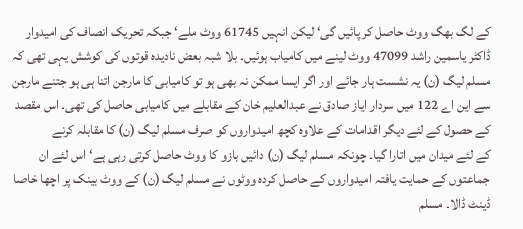کے لگ بھگ ووٹ حاصل کر پائیں گی‘ لیکن انہیں 61745 ووٹ ملے‘ جبکہ تحریک انصاف کی امیدوار ڈاکٹر یاسمین راشد 47099 ووٹ لینے میں کامیاب ہوئیں۔ بلا شبہ بعض نادیدہ قوتوں کی کوشش یہی تھی کہ مسلم لیگ (ن) یہ نشست ہار جائے اور اگر ایسا ممکن نہ بھی ہو تو کامیابی کا مارجن اتنا ہی ہو جتنے مارجن سے این اے 122 میں سردار ایاز صادق نے عبدالعلیم خان کے مقابلے میں کامیابی حاصل کی تھی۔ اس مقصد کے حصول کے لئے دیگر اقدامات کے علاوہ کچھ امیدواروں کو صرف مسلم لیگ (ن) کا مقابلہ کرنے
کے لئے میدان میں اتارا گیا۔ چونکہ مسلم لیگ (ن) دائیں بازو کا ووٹ حاصل کرتی رہی ہے‘ اس لئے ان جماعتوں کے حمایت یافتہ امیدواروں کے حاصل کردہ ووٹوں نے مسلم لیگ (ن) کے ووٹ بینک پر اچھا خاصا ڈینٹ ڈالا۔ مسلم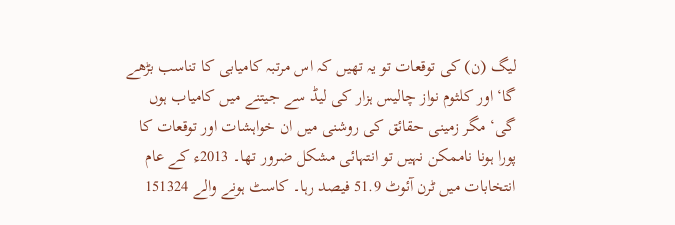لیگ (ن) کی توقعات تو یہ تھیں کہ اس مرتبہ کامیابی کا تناسب بڑھے گا‘ اور کلثوم نواز چالیس ہزار کی لیڈ سے جیتنے میں کامیاب ہوں گی‘ مگر زمینی حقائق کی روشنی میں ان خواہشات اور توقعات کا پورا ہونا ناممکن نہیں تو انتہائی مشکل ضرور تھا۔ 2013ء کے عام انتخابات میں ٹرن آئوٹ 51.9 فیصد رہا۔ کاسٹ ہونے والے 151324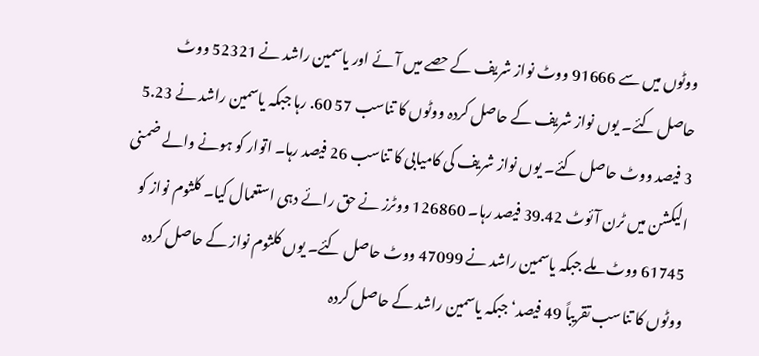ووٹوں میں سے 91666 ووٹ نواز شریف کے حصے میں آئے اور یاسمین راشد نے 52321 ووٹ حاصل کئے۔ یوں نواز شریف کے حاصل کردہ ووٹوں کا تناسب 57 60. رہا جبکہ یاسمین راشد نے 5.23 3 فیصد ووٹ حاصل کئے۔ یوں نواز شریف کی کامیابی کا تناسب 26 فیصد رہا۔ اتوار کو ہونے والے ضمنی الیکشن میں ٹرن آئوٹ 39.42 فیصد رہا۔ 126860 ووٹرز نے حق رائے دہی استعمال کیا۔ کلثوم نواز کو 61745 ووٹ ملے جبکہ یاسمین راشد نے 47099 ووٹ حاصل کئے۔ یوں کلثوم نواز کے حاصل کردہ ووٹوں کا تناسب تقریباً 49 فیصد‘ جبکہ یاسمین راشد کے حاصل کردہ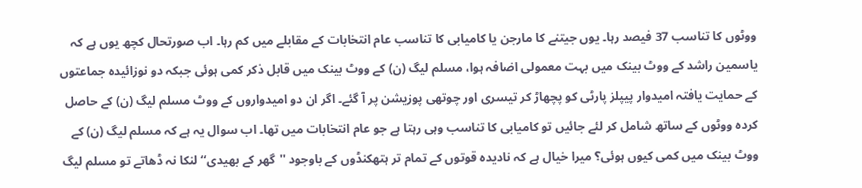ووٹوں کا تناسب 37 فیصد رہا۔ یوں جیتنے کا مارجن یا کامیابی کا تناسب عام انتخابات کے مقابلے میں کم رہا۔ اب صورتحال کچھ یوں ہے کہ یاسمین راشد کے ووٹ بینک میں بہت معمولی اضافہ ہوا، مسلم لیگ (ن) کے ووٹ بینک میں قابل ذکر کمی ہوئی جبکہ دو نوزائیدہ جماعتوں کے حمایت یافتہ امیدوار پیپلز پارٹی کو پچھاڑ کر تیسری اور چوتھی پوزیشن پر آ گئے۔ اگر ان دو امیدواروں کے ووٹ مسلم لیگ (ن) کے حاصل کردہ ووٹوں کے ساتھ شامل کر لئے جائیں تو کامیابی کا تناسب وہی رہتا ہے جو عام انتخابات میں تھا۔ اب سوال یہ ہے کہ مسلم لیگ (ن) کے ووٹ بینک میں کمی کیوں ہوئی؟ میرا خیال ہے کہ نادیدہ قوتوں کے تمام تر ہتھکنڈوں کے باوجود ''گھر کے بھیدی‘‘ لنکا نہ ڈھاتے تو مسلم لیگ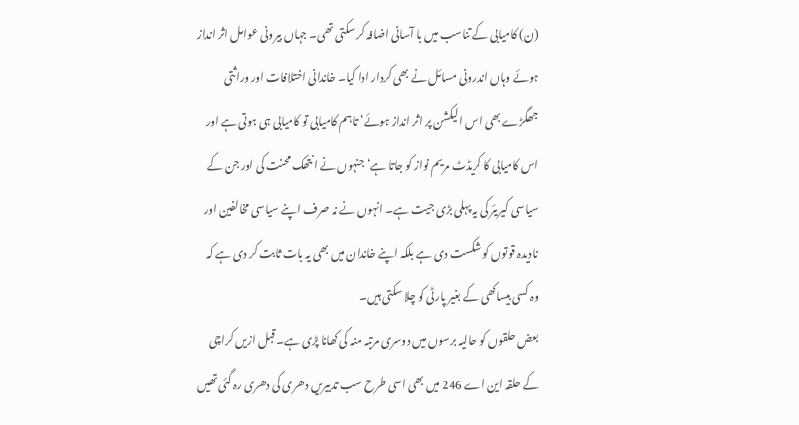(ن) کامیابی کے تناسب میں با آسانی اضافہ کر سکتی تھی۔ جہاں بیرونی عوامل اثر انداز ہوئے وہاں اندرونی مسائل نے بھی کردار ادا کیا۔ خاندانی اختلافات اور وراثتی جھگڑے بھی اس الیکشن پر اثر انداز ہوئے‘ تاہم کامیابی تو کامیابی ہی ہوتی ہے اور اس کامیابی کا کریڈٹ مریم نواز کو جاتا ہے‘ جنہوں نے انتھک محنت کی اور جن کے سیاسی کیریئر کی یہ پہلی بڑی جیت ہے۔ انہوں نے نہ صرف اپنے سیاسی مخالفین اور نادیدہ قوتوں کو شکست دی ہے بلکہ اپنے خاندان میں بھی یہ بات ثابت کر دی ہے کہ وہ کسی بیساکھی کے بغیر پارٹی کو چلا سکتی ہیں۔
بعض حلقوں کو حالیہ برسوں میں دوسری مرتبہ منہ کی کھانا پڑی ہے۔ قبل ازیں کراچی کے حلقہ این اے 246 میں بھی اسی طرح سب تدبیریں دھری کی دھری رہ گئی تھیں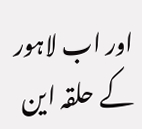اور اب لاہور کے حلقہ این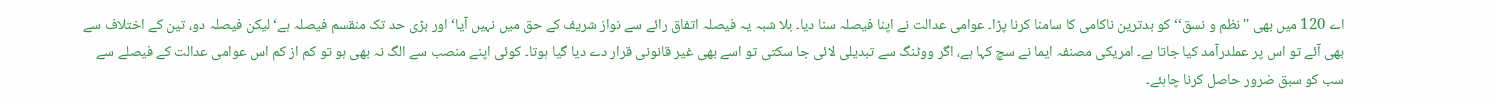اے 120 میں بھی ''نظم و نسق‘‘ کو بدترین ناکامی کا سامنا کرنا پڑا۔ عوامی عدالت نے اپنا فیصلہ سنا دیا۔ بلا شبہ یہ فیصلہ اتفاق رائے سے نواز شریف کے حق میں نہیں آیا‘ اور بڑی حد تک منقسم فیصلہ ہے‘ لیکن فیصلہ دو، تین کے اختلاف سے بھی آئے تو اس پر عملدرآمد کیا جاتا ہے۔ امریکی مصنفہ ایما نے سچ کہا ہے، اگر ووٹنگ سے تبدیلی لائی جا سکتی تو اسے بھی غیر قانونی قرار دے دیا گیا ہوتا۔ کوئی اپنے منصب سے الگ نہ بھی ہو تو کم از کم اس عوامی عدالت کے فیصلے سے سب کو سبق ضرور حاصل کرنا چاہئے۔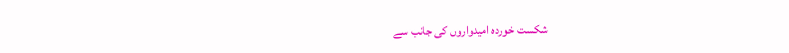شکست خوردہ امیدواروں کی جانب سے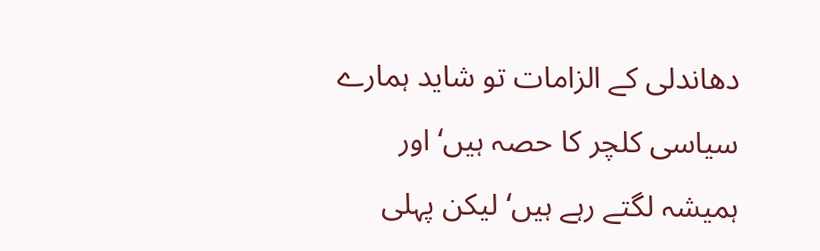دھاندلی کے الزامات تو شاید ہمارے سیاسی کلچر کا حصہ ہیں‘ اور ہمیشہ لگتے رہے ہیں‘ لیکن پہلی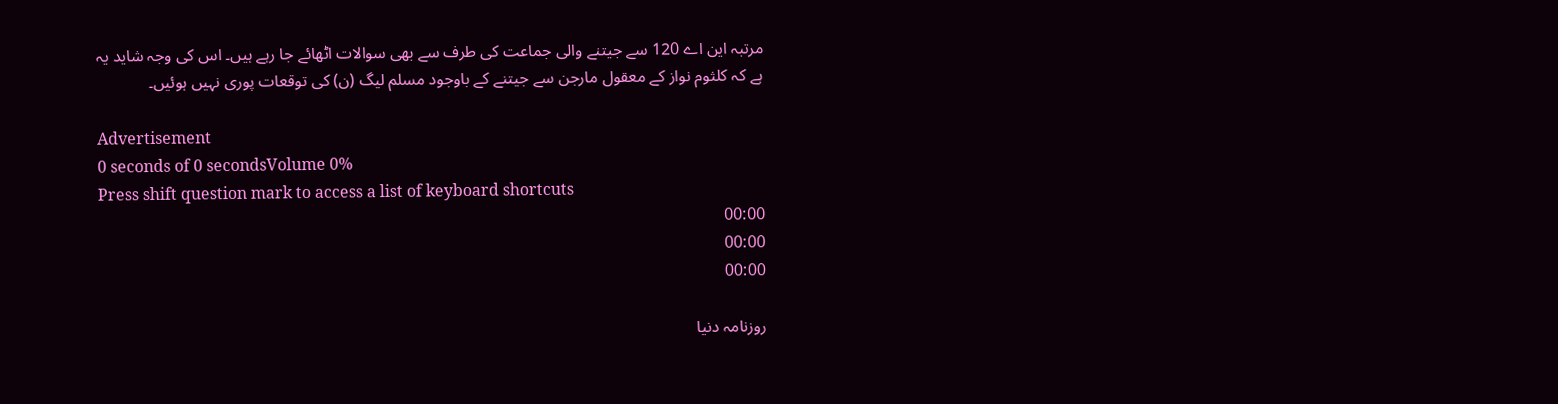مرتبہ این اے 120 سے جیتنے والی جماعت کی طرف سے بھی سوالات اٹھائے جا رہے ہیں۔ اس کی وجہ شاید یہ ہے کہ کلثوم نواز کے معقول مارجن سے جیتنے کے باوجود مسلم لیگ (ن) کی توقعات پوری نہیں ہوئیں۔

Advertisement
0 seconds of 0 secondsVolume 0%
Press shift question mark to access a list of keyboard shortcuts
00:00
00:00
00:00

روزنامہ دنیا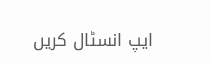ایپ انسٹال کریں